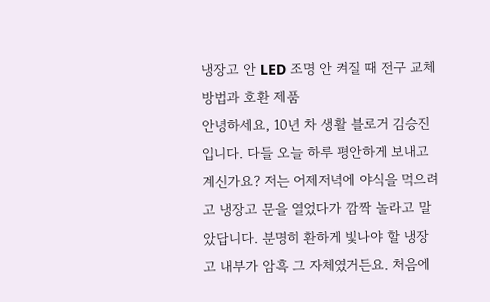냉장고 안 LED 조명 안 켜질 때 전구 교체 방법과 호환 제품
안녕하세요, 10년 차 생활 블로거 김승진입니다. 다들 오늘 하루 평안하게 보내고 계신가요? 저는 어제저녁에 야식을 먹으려고 냉장고 문을 열었다가 깜짝 놀라고 말았답니다. 분명히 환하게 빛나야 할 냉장고 내부가 암흑 그 자체였거든요. 처음에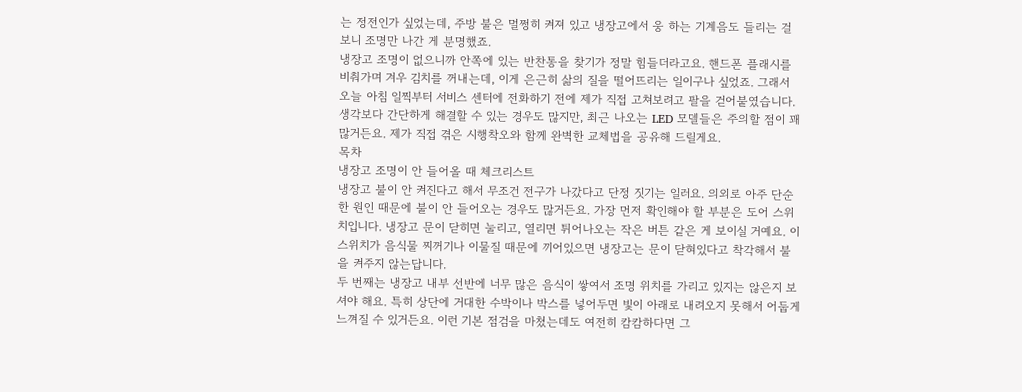는 정전인가 싶었는데, 주방 불은 멀쩡히 켜져 있고 냉장고에서 웅 하는 기계음도 들리는 걸 보니 조명만 나간 게 분명했죠.
냉장고 조명이 없으니까 안쪽에 있는 반찬통을 찾기가 정말 힘들더라고요. 핸드폰 플래시를 비춰가며 겨우 김치를 꺼내는데, 이게 은근히 삶의 질을 떨어뜨리는 일이구나 싶었죠. 그래서 오늘 아침 일찍부터 서비스 센터에 전화하기 전에 제가 직접 고쳐보려고 팔을 걷어붙였습니다. 생각보다 간단하게 해결할 수 있는 경우도 많지만, 최근 나오는 LED 모델들은 주의할 점이 꽤 많거든요. 제가 직접 겪은 시행착오와 함께 완벽한 교체법을 공유해 드릴게요.
목차
냉장고 조명이 안 들어올 때 체크리스트
냉장고 불이 안 켜진다고 해서 무조건 전구가 나갔다고 단정 짓기는 일러요. 의외로 아주 단순한 원인 때문에 불이 안 들어오는 경우도 많거든요. 가장 먼저 확인해야 할 부분은 도어 스위치입니다. 냉장고 문이 닫히면 눌리고, 열리면 튀어나오는 작은 버튼 같은 게 보이실 거예요. 이 스위치가 음식물 찌꺼기나 이물질 때문에 끼어있으면 냉장고는 문이 닫혀있다고 착각해서 불을 켜주지 않는답니다.
두 번째는 냉장고 내부 선반에 너무 많은 음식이 쌓여서 조명 위치를 가리고 있지는 않은지 보셔야 해요. 특히 상단에 거대한 수박이나 박스를 넣어두면 빛이 아래로 내려오지 못해서 어둡게 느껴질 수 있거든요. 이런 기본 점검을 마쳤는데도 여전히 캄캄하다면 그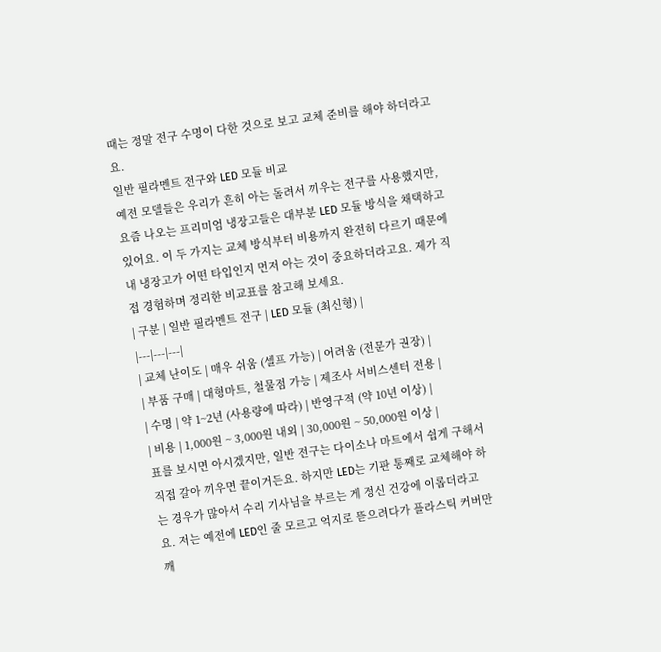때는 정말 전구 수명이 다한 것으로 보고 교체 준비를 해야 하더라고요.
일반 필라멘트 전구와 LED 모듈 비교
예전 모델들은 우리가 흔히 아는 돌려서 끼우는 전구를 사용했지만, 요즘 나오는 프리미엄 냉장고들은 대부분 LED 모듈 방식을 채택하고 있어요. 이 두 가지는 교체 방식부터 비용까지 완전히 다르기 때문에 내 냉장고가 어떤 타입인지 먼저 아는 것이 중요하더라고요. 제가 직접 경험하며 정리한 비교표를 참고해 보세요.
| 구분 | 일반 필라멘트 전구 | LED 모듈 (최신형) |
|---|---|---|
| 교체 난이도 | 매우 쉬움 (셀프 가능) | 어려움 (전문가 권장) |
| 부품 구매 | 대형마트, 철물점 가능 | 제조사 서비스센터 전용 |
| 수명 | 약 1~2년 (사용량에 따라) | 반영구적 (약 10년 이상) |
| 비용 | 1,000원 ~ 3,000원 내외 | 30,000원 ~ 50,000원 이상 |
표를 보시면 아시겠지만, 일반 전구는 다이소나 마트에서 쉽게 구해서 직접 갈아 끼우면 끝이거든요. 하지만 LED는 기판 통째로 교체해야 하는 경우가 많아서 수리 기사님을 부르는 게 정신 건강에 이롭더라고요. 저는 예전에 LED인 줄 모르고 억지로 뜯으려다가 플라스틱 커버만 깨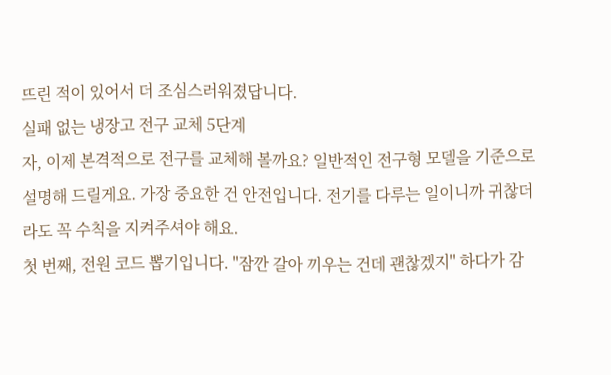뜨린 적이 있어서 더 조심스러워졌답니다.
실패 없는 냉장고 전구 교체 5단계
자, 이제 본격적으로 전구를 교체해 볼까요? 일반적인 전구형 모델을 기준으로 설명해 드릴게요. 가장 중요한 건 안전입니다. 전기를 다루는 일이니까 귀찮더라도 꼭 수칙을 지켜주셔야 해요.
첫 번째, 전원 코드 뽑기입니다. "잠깐 갈아 끼우는 건데 괜찮겠지" 하다가 감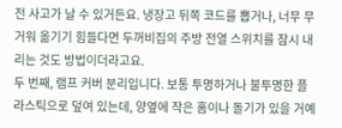전 사고가 날 수 있거든요. 냉장고 뒤쪽 코드를 뽑거나, 너무 무거워 옮기기 힘들다면 두꺼비집의 주방 전열 스위치를 잠시 내리는 것도 방법이더라고요.
두 번째, 램프 커버 분리입니다. 보통 투명하거나 불투명한 플라스틱으로 덮여 있는데, 양옆에 작은 홈이나 돌기가 있을 거예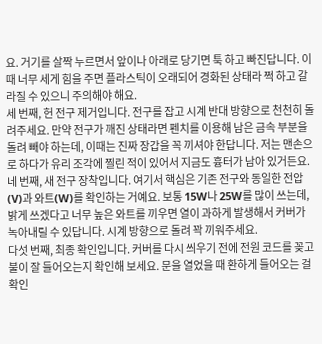요. 거기를 살짝 누르면서 앞이나 아래로 당기면 툭 하고 빠진답니다. 이때 너무 세게 힘을 주면 플라스틱이 오래되어 경화된 상태라 쩍 하고 갈라질 수 있으니 주의해야 해요.
세 번째, 헌 전구 제거입니다. 전구를 잡고 시계 반대 방향으로 천천히 돌려주세요. 만약 전구가 깨진 상태라면 펜치를 이용해 남은 금속 부분을 돌려 빼야 하는데, 이때는 진짜 장갑을 꼭 끼셔야 한답니다. 저는 맨손으로 하다가 유리 조각에 찔린 적이 있어서 지금도 흉터가 남아 있거든요.
네 번째, 새 전구 장착입니다. 여기서 핵심은 기존 전구와 동일한 전압(V)과 와트(W)를 확인하는 거예요. 보통 15W나 25W를 많이 쓰는데, 밝게 쓰겠다고 너무 높은 와트를 끼우면 열이 과하게 발생해서 커버가 녹아내릴 수 있답니다. 시계 방향으로 돌려 꽉 끼워주세요.
다섯 번째, 최종 확인입니다. 커버를 다시 씌우기 전에 전원 코드를 꽂고 불이 잘 들어오는지 확인해 보세요. 문을 열었을 때 환하게 들어오는 걸 확인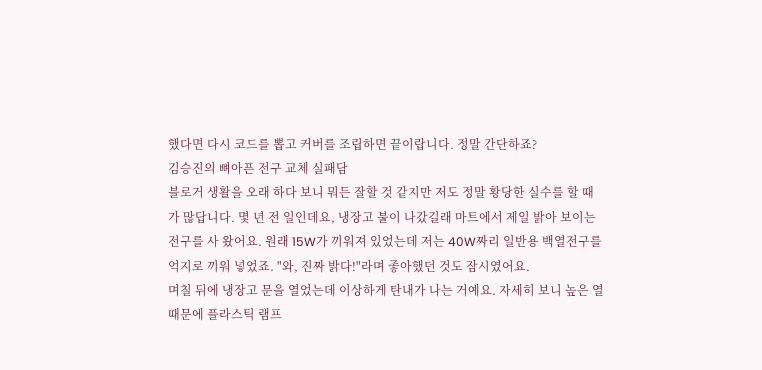했다면 다시 코드를 뽑고 커버를 조립하면 끝이랍니다. 정말 간단하죠?
김승진의 뼈아픈 전구 교체 실패담
블로거 생활을 오래 하다 보니 뭐든 잘할 것 같지만 저도 정말 황당한 실수를 할 때가 많답니다. 몇 년 전 일인데요, 냉장고 불이 나갔길래 마트에서 제일 밝아 보이는 전구를 사 왔어요. 원래 15W가 끼워져 있었는데 저는 40W짜리 일반용 백열전구를 억지로 끼워 넣었죠. "와, 진짜 밝다!"라며 좋아했던 것도 잠시였어요.
며칠 뒤에 냉장고 문을 열었는데 이상하게 탄내가 나는 거예요. 자세히 보니 높은 열 때문에 플라스틱 램프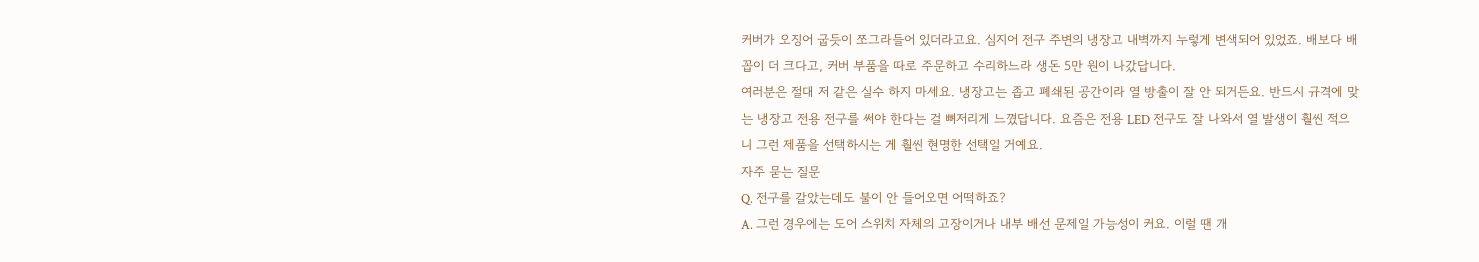커버가 오징어 굽듯이 쪼그라들어 있더라고요. 심지어 전구 주변의 냉장고 내벽까지 누렇게 변색되어 있었죠. 배보다 배꼽이 더 크다고, 커버 부품을 따로 주문하고 수리하느라 생돈 5만 원이 나갔답니다.
여러분은 절대 저 같은 실수 하지 마세요. 냉장고는 좁고 폐쇄된 공간이라 열 방출이 잘 안 되거든요. 반드시 규격에 맞는 냉장고 전용 전구를 써야 한다는 걸 뼈저리게 느꼈답니다. 요즘은 전용 LED 전구도 잘 나와서 열 발생이 훨씬 적으니 그런 제품을 선택하시는 게 훨씬 현명한 선택일 거예요.
자주 묻는 질문
Q. 전구를 갈았는데도 불이 안 들어오면 어떡하죠?
A. 그런 경우에는 도어 스위치 자체의 고장이거나 내부 배선 문제일 가능성이 커요. 이럴 땐 개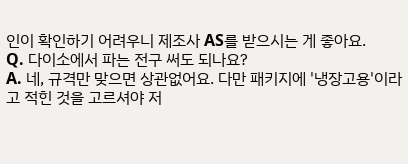인이 확인하기 어려우니 제조사 AS를 받으시는 게 좋아요.
Q. 다이소에서 파는 전구 써도 되나요?
A. 네, 규격만 맞으면 상관없어요. 다만 패키지에 '냉장고용'이라고 적힌 것을 고르셔야 저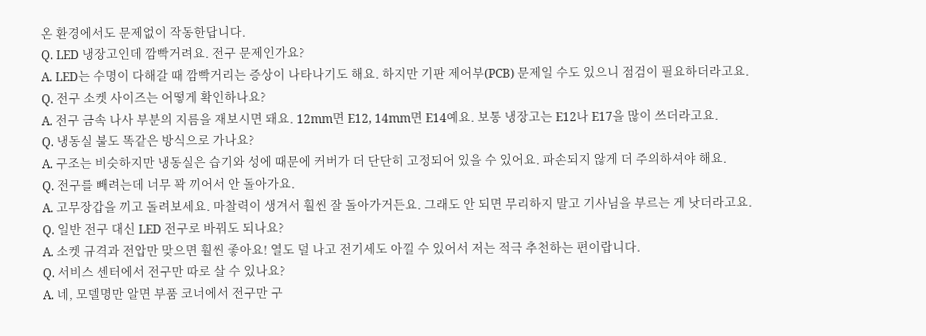온 환경에서도 문제없이 작동한답니다.
Q. LED 냉장고인데 깜빡거려요. 전구 문제인가요?
A. LED는 수명이 다해갈 때 깜빡거리는 증상이 나타나기도 해요. 하지만 기판 제어부(PCB) 문제일 수도 있으니 점검이 필요하더라고요.
Q. 전구 소켓 사이즈는 어떻게 확인하나요?
A. 전구 금속 나사 부분의 지름을 재보시면 돼요. 12mm면 E12, 14mm면 E14예요. 보통 냉장고는 E12나 E17을 많이 쓰더라고요.
Q. 냉동실 불도 똑같은 방식으로 가나요?
A. 구조는 비슷하지만 냉동실은 습기와 성에 때문에 커버가 더 단단히 고정되어 있을 수 있어요. 파손되지 않게 더 주의하셔야 해요.
Q. 전구를 빼려는데 너무 꽉 끼어서 안 돌아가요.
A. 고무장갑을 끼고 돌려보세요. 마찰력이 생겨서 훨씬 잘 돌아가거든요. 그래도 안 되면 무리하지 말고 기사님을 부르는 게 낫더라고요.
Q. 일반 전구 대신 LED 전구로 바꿔도 되나요?
A. 소켓 규격과 전압만 맞으면 훨씬 좋아요! 열도 덜 나고 전기세도 아낄 수 있어서 저는 적극 추천하는 편이랍니다.
Q. 서비스 센터에서 전구만 따로 살 수 있나요?
A. 네, 모델명만 알면 부품 코너에서 전구만 구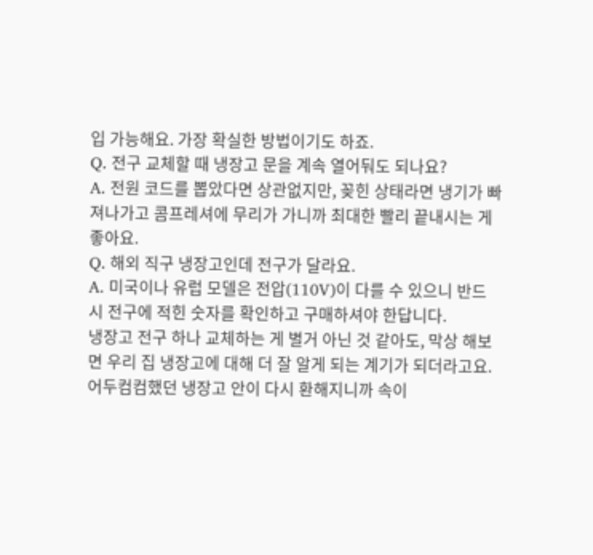입 가능해요. 가장 확실한 방법이기도 하죠.
Q. 전구 교체할 때 냉장고 문을 계속 열어둬도 되나요?
A. 전원 코드를 뽑았다면 상관없지만, 꽂힌 상태라면 냉기가 빠져나가고 콤프레셔에 무리가 가니까 최대한 빨리 끝내시는 게 좋아요.
Q. 해외 직구 냉장고인데 전구가 달라요.
A. 미국이나 유럽 모델은 전압(110V)이 다를 수 있으니 반드시 전구에 적힌 숫자를 확인하고 구매하셔야 한답니다.
냉장고 전구 하나 교체하는 게 별거 아닌 것 같아도, 막상 해보면 우리 집 냉장고에 대해 더 잘 알게 되는 계기가 되더라고요. 어두컴컴했던 냉장고 안이 다시 환해지니까 속이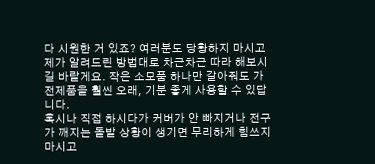다 시원한 거 있죠? 여러분도 당황하지 마시고 제가 알려드린 방법대로 차근차근 따라 해보시길 바랄게요. 작은 소모품 하나만 갈아줘도 가전제품을 훨씬 오래, 기분 좋게 사용할 수 있답니다.
혹시나 직접 하시다가 커버가 안 빠지거나 전구가 깨지는 돌발 상황이 생기면 무리하게 힘쓰지 마시고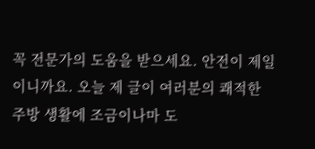꼭 전문가의 도움을 받으세요. 안전이 제일이니까요. 오늘 제 글이 여러분의 쾌적한 주방 생활에 조금이나마 도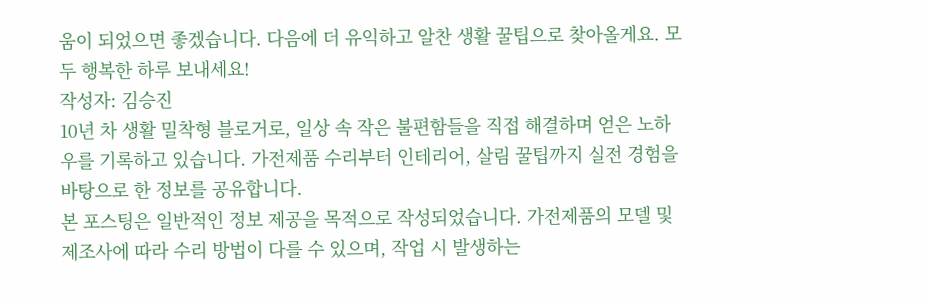움이 되었으면 좋겠습니다. 다음에 더 유익하고 알찬 생활 꿀팁으로 찾아올게요. 모두 행복한 하루 보내세요!
작성자: 김승진
10년 차 생활 밀착형 블로거로, 일상 속 작은 불편함들을 직접 해결하며 얻은 노하우를 기록하고 있습니다. 가전제품 수리부터 인테리어, 살림 꿀팁까지 실전 경험을 바탕으로 한 정보를 공유합니다.
본 포스팅은 일반적인 정보 제공을 목적으로 작성되었습니다. 가전제품의 모델 및 제조사에 따라 수리 방법이 다를 수 있으며, 작업 시 발생하는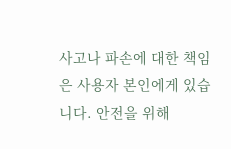사고나 파손에 대한 책임은 사용자 본인에게 있습니다. 안전을 위해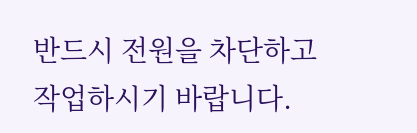반드시 전원을 차단하고 작업하시기 바랍니다.